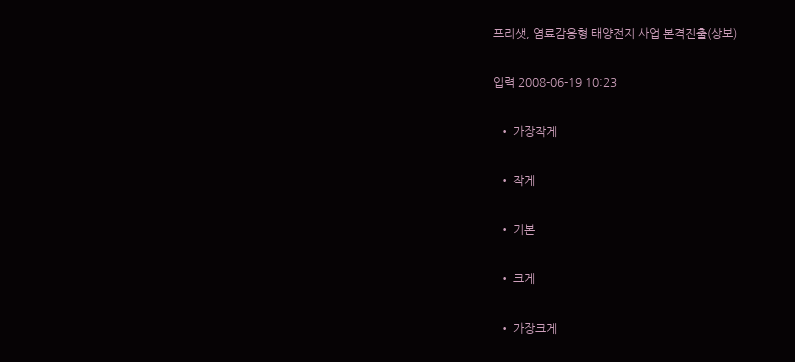프리샛, 염료감응형 태양전지 사업 본격진출(상보)

입력 2008-06-19 10:23

  • 가장작게

  • 작게

  • 기본

  • 크게

  • 가장크게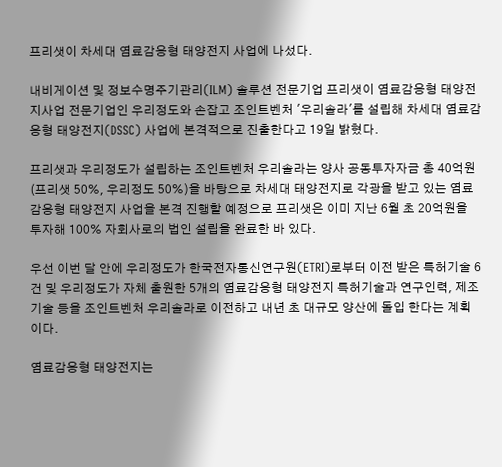프리샛이 차세대 염료감응형 태양전지 사업에 나섰다.

내비게이션 및 정보수명주기관리(ILM) 솔루션 전문기업 프리샛이 염료감응형 태양전지사업 전문기업인 우리정도와 손잡고 조인트벤처 '우리솔라'를 설립해 차세대 염료감응형 태양전지(DSSC) 사업에 본격적으로 진출한다고 19일 밝혔다.

프리샛과 우리정도가 설립하는 조인트벤처 우리솔라는 양사 공동투자자금 총 40억원(프리샛 50%, 우리정도 50%)을 바탕으로 차세대 태양전지로 각광을 받고 있는 염료감응형 태양전지 사업을 본격 진행할 예정으로 프리샛은 이미 지난 6월 초 20억원을 투자해 100% 자회사로의 법인 설립을 완료한 바 있다.

우선 이번 달 안에 우리정도가 한국전자통신연구원(ETRI)로부터 이전 받은 특허기술 6건 및 우리정도가 자체 출원한 5개의 염료감응형 태양전지 특허기술과 연구인력, 제조기술 등을 조인트벤처 우리솔라로 이전하고 내년 초 대규모 양산에 돌입 한다는 계획이다.

염료감응형 태양전지는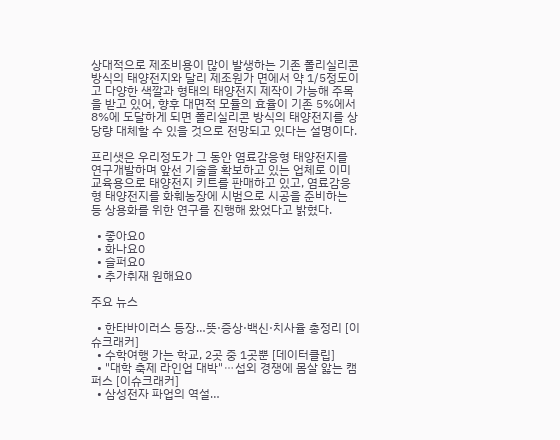상대적으로 제조비용이 많이 발생하는 기존 폴리실리콘 방식의 태양전지와 달리 제조원가 면에서 약 1/5정도이고 다양한 색깔과 형태의 태양전지 제작이 가능해 주목을 받고 있어, 향후 대면적 모듈의 효율이 기존 5%에서 8%에 도달하게 되면 폴리실리콘 방식의 태양전지를 상당량 대체할 수 있을 것으로 전망되고 있다는 설명이다.

프리샛은 우리정도가 그 동안 염료감응형 태양전지를 연구개발하며 앞선 기술을 확보하고 있는 업체로 이미 교육용으로 태양전지 키트를 판매하고 있고, 염료감응형 태양전지를 화훼농장에 시범으로 시공을 준비하는 등 상용화를 위한 연구를 진행해 왔었다고 밝혔다.

  • 좋아요0
  • 화나요0
  • 슬퍼요0
  • 추가취재 원해요0

주요 뉴스

  • 한타바이러스 등장…뜻·증상·백신·치사율 총정리 [이슈크래커]
  • 수학여행 가는 학교, 2곳 중 1곳뿐 [데이터클립]
  • "대학 축제 라인업 대박"⋯섭외 경쟁에 몸살 앓는 캠퍼스 [이슈크래커]
  • 삼성전자 파업의 역설…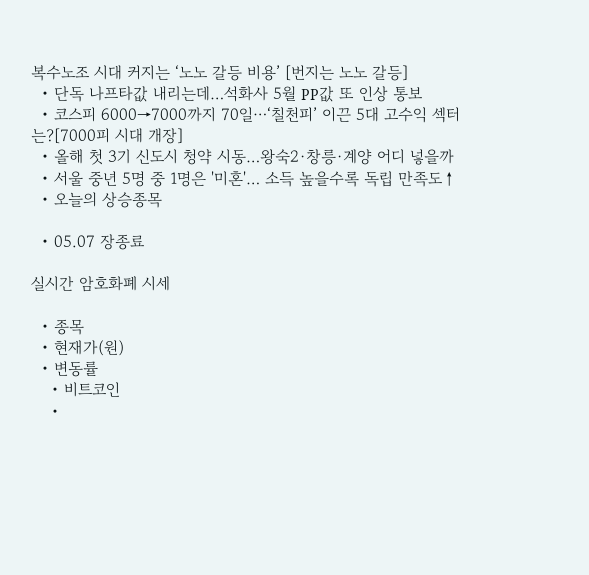복수노조 시대 커지는 ‘노노 갈등 비용’ [번지는 노노 갈등]
  • 단독 나프타값 내리는데…석화사 5월 PP값 또 인상 통보
  • 코스피 6000→7000까지 70일⋯‘칠천피’ 이끈 5대 고수익 섹터는?[7000피 시대 개장]
  • 올해 첫 3기 신도시 청약 시동…왕숙2·창릉·계양 어디 넣을까
  • 서울 중년 5명 중 1명은 '미혼'… 소득 높을수록 독립 만족도↑
  • 오늘의 상승종목

  • 05.07 장종료

실시간 암호화폐 시세

  • 종목
  • 현재가(원)
  • 변동률
    • 비트코인
    •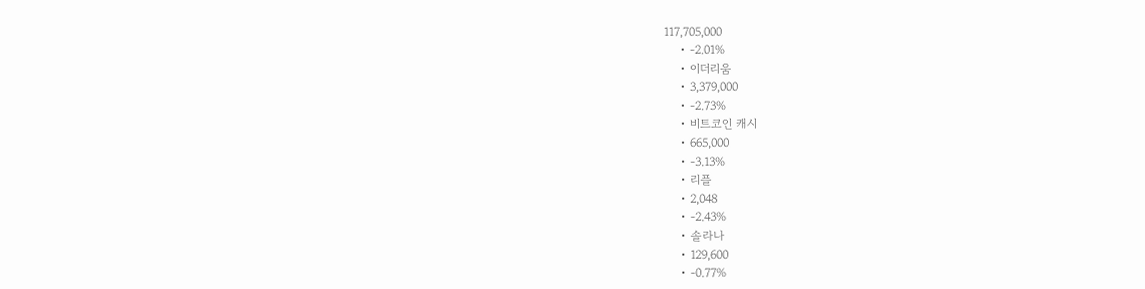117,705,000
    • -2.01%
    • 이더리움
    • 3,379,000
    • -2.73%
    • 비트코인 캐시
    • 665,000
    • -3.13%
    • 리플
    • 2,048
    • -2.43%
    • 솔라나
    • 129,600
    • -0.77%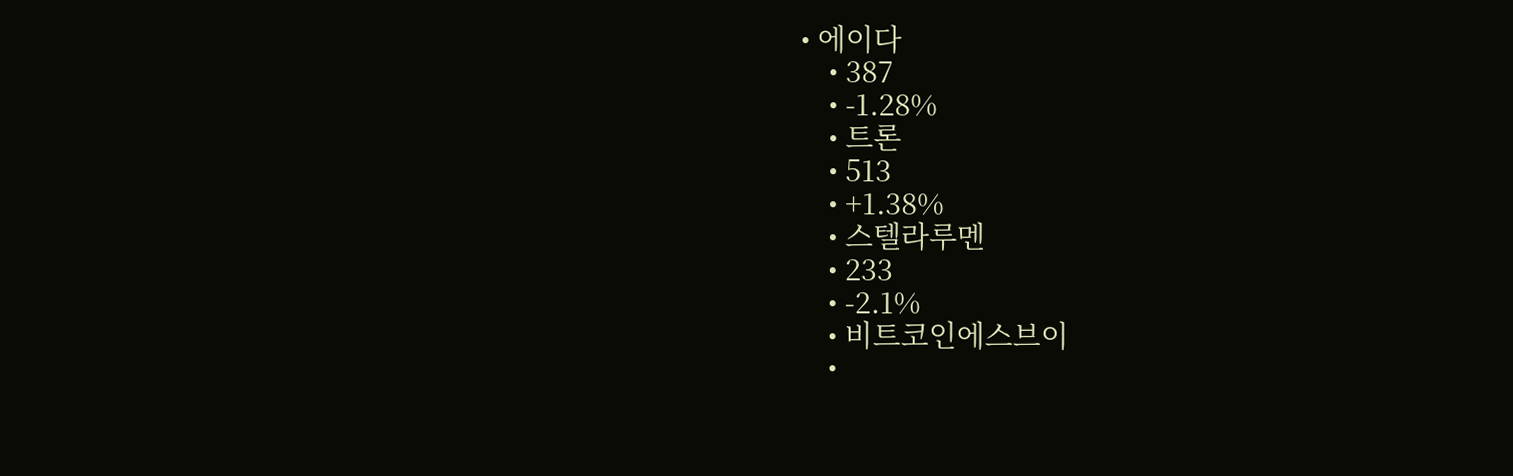• 에이다
    • 387
    • -1.28%
    • 트론
    • 513
    • +1.38%
    • 스텔라루멘
    • 233
    • -2.1%
    • 비트코인에스브이
    •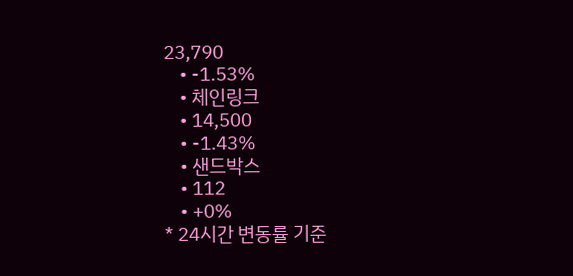23,790
    • -1.53%
    • 체인링크
    • 14,500
    • -1.43%
    • 샌드박스
    • 112
    • +0%
* 24시간 변동률 기준